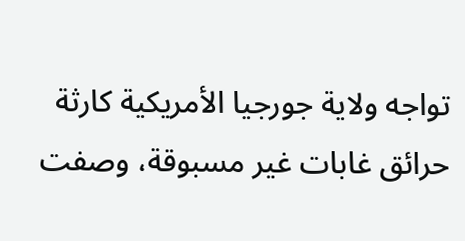تواجه ولاية جورجيا الأمريكية كارثة حرائق غابات غير مسبوقة، وصفت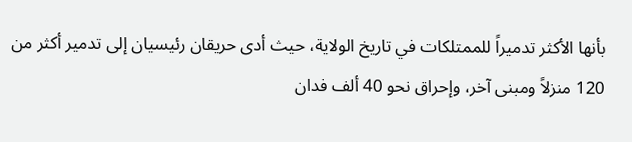بأنها الأكثر تدميراً للممتلكات في تاريخ الولاية، حيث أدى حريقان رئيسيان إلى تدمير أكثر من 120 منزلاً ومبنى آخر، وإحراق نحو 40 ألف فدان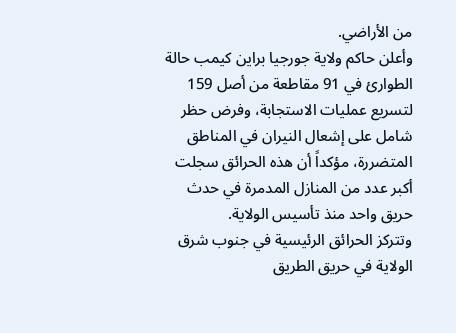من الأراضي.
وأعلن حاكم ولاية جورجيا براين كيمب حالة الطوارئ في 91 مقاطعة من أصل 159 لتسريع عمليات الاستجابة، وفرض حظر شامل على إشعال النيران في المناطق المتضررة، مؤكداً أن هذه الحرائق سجلت أكبر عدد من المنازل المدمرة في حدث حريق واحد منذ تأسيس الولاية.
وتتركز الحرائق الرئيسية في جنوب شرق الولاية في حريق الطريق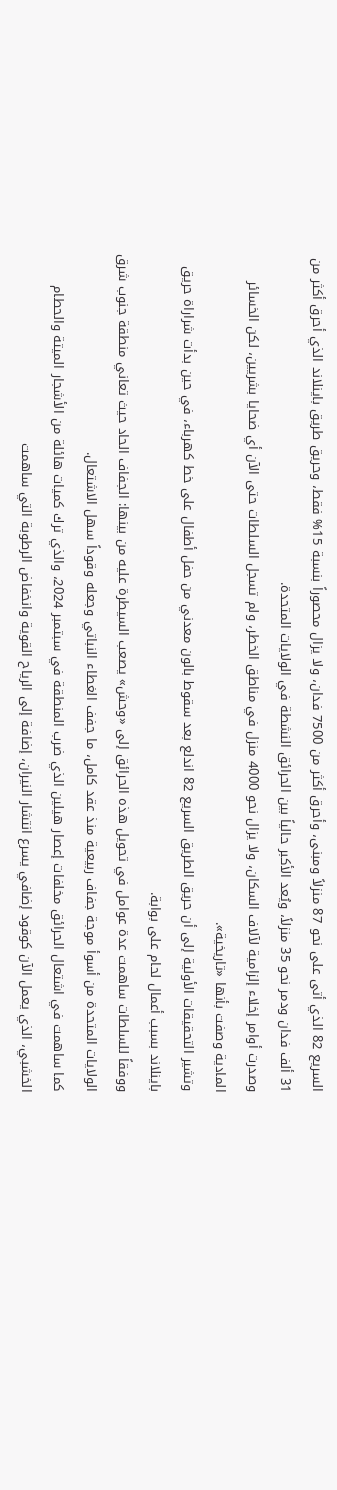السريع 82 الذي أتى على نحو 87 منزلاً ومبنى، وأحرق أكثر من 7500 فدان، ولا يزال محصوراً بنسبة 15% فقط، وحريق طريق باينلاند الذي أحرق أكثر من 31 ألف فدان ودمر نحو 35 منزلاً، ويُعد الأكبر حالياً بين الحرائق النشطة في الولايات المتحدة.
وصدرت أوامر إخلاء إلزامية لآلاف السكان، ولا يزال نحو 4000 منزل في مناطق الخطر، ولم تسجل السلطات حتى الآن أي ضحايا بشريين، لكن الخسائر المادية وصفت بأنها «تاريخية».
وتشير التحقيقات الأولية إلى أن حريق الطريق السريع 82 اندلع بعد سقوط بالون معدني من حفل أطفال على خط كهرباء، في حين بدأت شراراة حريق باينلاند بسبب أعمال لحام على بوابة.
ووفقاً للسلطات ساهمت عدة عوامل في تحويل هذه الحرائق إلى «وحش» يصعب السيطرة عليه من بينها: الجفاف الحاد حيث تعاني منطقة جنوب شرق الولايات المتحدة من أسوأ موجة جفاف ربيعية منذ عقد كامل، ما جفف الغطاء النباتي وجعله وقوداً سهل الاشتعال.
كما ساهمت في اشتعال الحرائق مخلفات إعصار هيلين الذي ضرب المنطقة في سبتمبر 2024، والذي ترك كميات هائلة من الأشجار الميتة والحطام الخشبي، الذي يعمل الآن كوقود إضافي يسرع انتشار النيران، إضافة إلى الرياح القوية وانخفاض الرطوبة التي ساهمت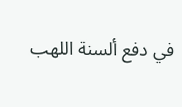في دفع ألسنة اللهب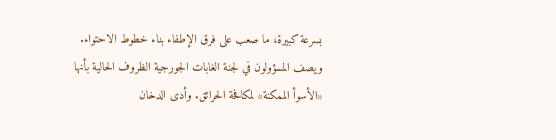بسرعة كبيرة، ما صعب على فرق الإطفاء بناء خطوط الاحتواء.
ويصف المسؤولون في لجنة الغابات الجورجية الظروف الحالية بأنها «الأسوأ الممكنة» لمكافحة الحرائق. وأدى الدخان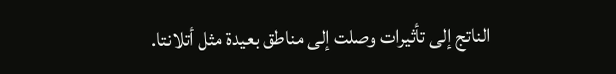الناتج إلى تأثيرات وصلت إلى مناطق بعيدة مثل أتلانتا.